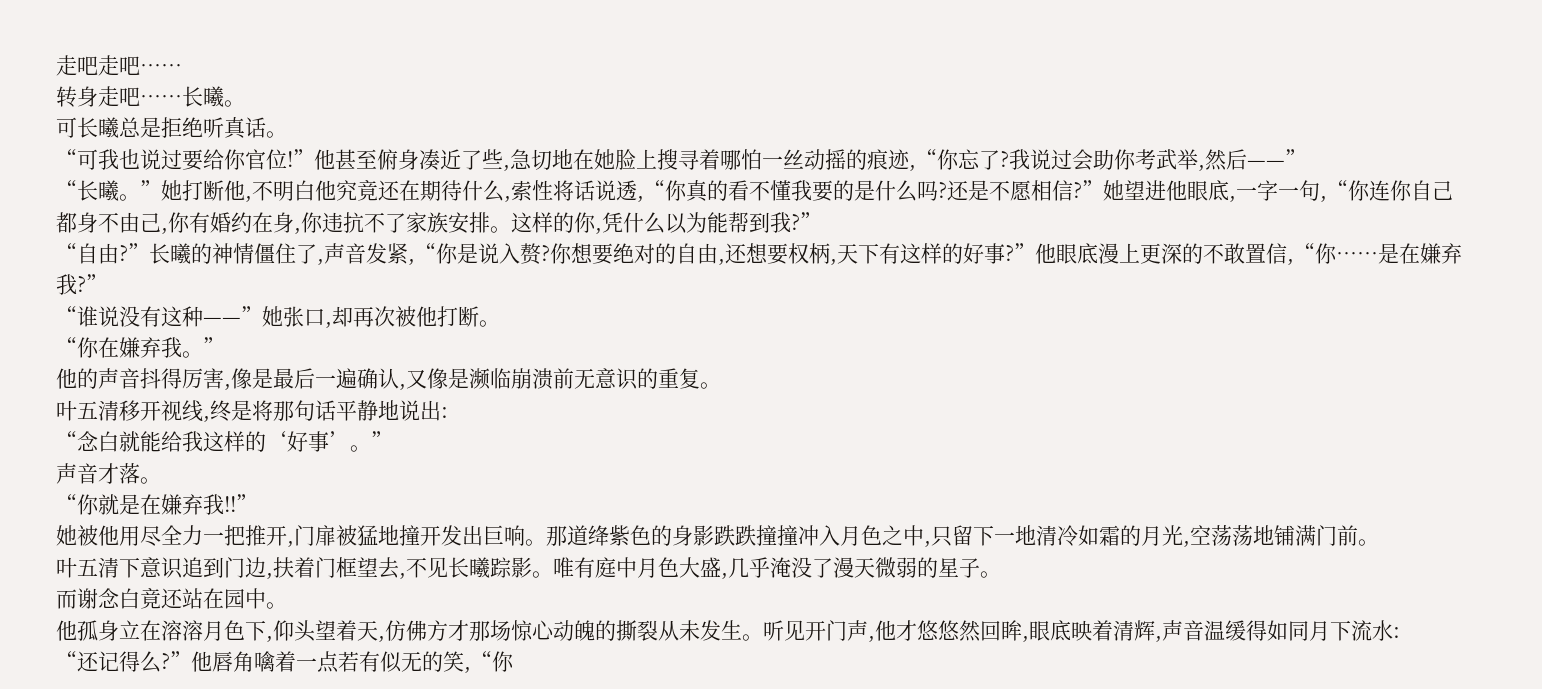走吧走吧……
转身走吧……长曦。
可长曦总是拒绝听真话。
“可我也说过要给你官位!”他甚至俯身凑近了些,急切地在她脸上搜寻着哪怕一丝动摇的痕迹,“你忘了?我说过会助你考武举,然后——”
“长曦。”她打断他,不明白他究竟还在期待什么,索性将话说透,“你真的看不懂我要的是什么吗?还是不愿相信?”她望进他眼底,一字一句,“你连你自己都身不由己,你有婚约在身,你违抗不了家族安排。这样的你,凭什么以为能帮到我?”
“自由?”长曦的神情僵住了,声音发紧,“你是说入赘?你想要绝对的自由,还想要权柄,天下有这样的好事?”他眼底漫上更深的不敢置信,“你……是在嫌弃我?”
“谁说没有这种——”她张口,却再次被他打断。
“你在嫌弃我。”
他的声音抖得厉害,像是最后一遍确认,又像是濒临崩溃前无意识的重复。
叶五清移开视线,终是将那句话平静地说出:
“念白就能给我这样的‘好事’。”
声音才落。
“你就是在嫌弃我!!”
她被他用尽全力一把推开,门扉被猛地撞开发出巨响。那道绛紫色的身影跌跌撞撞冲入月色之中,只留下一地清冷如霜的月光,空荡荡地铺满门前。
叶五清下意识追到门边,扶着门框望去,不见长曦踪影。唯有庭中月色大盛,几乎淹没了漫天微弱的星子。
而谢念白竟还站在园中。
他孤身立在溶溶月色下,仰头望着天,仿佛方才那场惊心动魄的撕裂从未发生。听见开门声,他才悠悠然回眸,眼底映着清辉,声音温缓得如同月下流水:
“还记得么?”他唇角噙着一点若有似无的笑,“你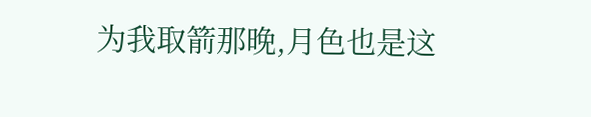为我取箭那晚,月色也是这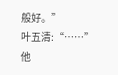般好。”
叶五清:“……”
他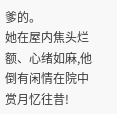爹的。
她在屋内焦头烂额、心绪如麻,他倒有闲情在院中赏月忆往昔!